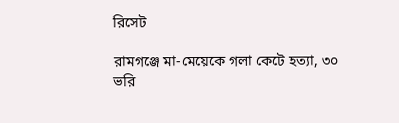রিসেট

রামগঞ্জে মা-মেয়েকে গলা কেটে হত্যা, ৩০ ভরি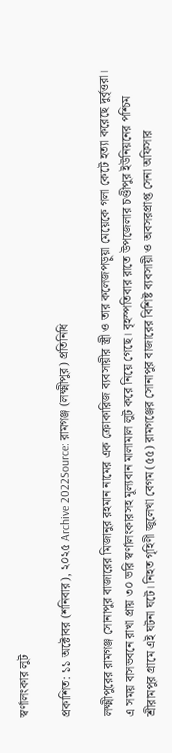স্বর্ণালংকার লুট

প্রকাশিত: ১১ অক্টোবর (শনিবার), ২০২৫ Archive 2022Source: রামগঞ্জ (লক্ষ্মীপুর) প্রতিনিধি

লক্ষ্মীপুরের রামগঞ্জ সোনাপুর বাজারের মিজানুর রহমান নামের এক ক্রোকারিজ ব্যবসায়ীর স্ত্রী ও তার কলেজপড়ুয়া মেয়েকে গলা কেটে হত্যা করেছে দুর্বৃত্তরা। এ সময় বাসভবনে রাখা প্রায় ৩০ ভরি স্বর্ণালংকারসহ মূল্যবান মালামাল লুট করে নিয়ে গেছে। বৃহস্পতিবার রাতে উপজেলার চণ্ডীপুর ইউনিয়নের পশ্চিম শ্রীরামপুর গ্রামে এই ঘটনা ঘটে। নিহত গৃহিণী জুলেখা বেগম (৫৫) রামগঞ্জের সোনাপুর বাজারের বিশিষ্ট ব্যবসায়ী ও অবসরপ্রাপ্ত সেনা অফিসার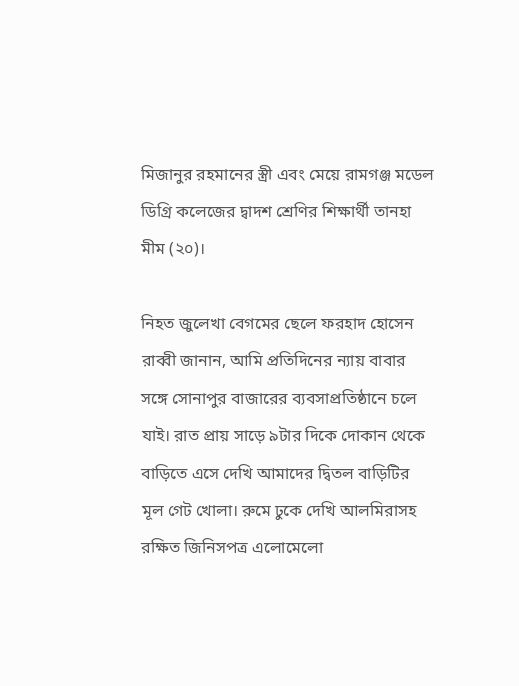মিজানুর রহমানের স্ত্রী এবং মেয়ে রামগঞ্জ মডেল ডিগ্রি কলেজের দ্বাদশ শ্রেণির শিক্ষার্থী তানহা মীম (২০)।

নিহত জুলেখা বেগমের ছেলে ফরহাদ হোসেন রাব্বী জানান, আমি প্রতিদিনের ন্যায় বাবার সঙ্গে সোনাপুর বাজারের ব্যবসাপ্রতিষ্ঠানে চলে যাই। রাত প্রায় সাড়ে ৯টার দিকে দোকান থেকে বাড়িতে এসে দেখি আমাদের দ্বিতল বাড়িটির মূল গেট খোলা। রুমে ঢুকে দেখি আলমিরাসহ রক্ষিত জিনিসপত্র এলোমেলো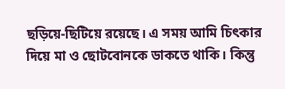ছড়িয়ে-ছিটিয়ে রয়েছে। এ সময় আমি চিৎকার দিয়ে মা ও ছোটবোনকে ডাকতে থাকি। কিন্তু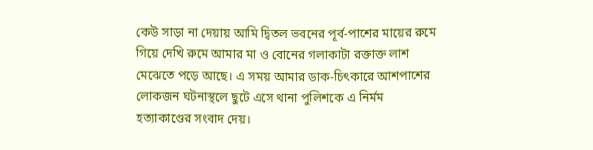কেউ সাড়া না দেয়ায় আমি দ্বিতল ভবনের পূর্ব-পাশের মায়ের রুমে গিয়ে দেখি রুমে আমার মা ও বোনের গলাকাটা রক্তাক্ত লাশ মেঝেতে পড়ে আছে। এ সময় আমার ডাক-চিৎকারে আশপাশের লোকজন ঘটনাস্থলে ছুটে এসে থানা পুলিশকে এ নির্মম হত্যাকাণ্ডের সংবাদ দেয়।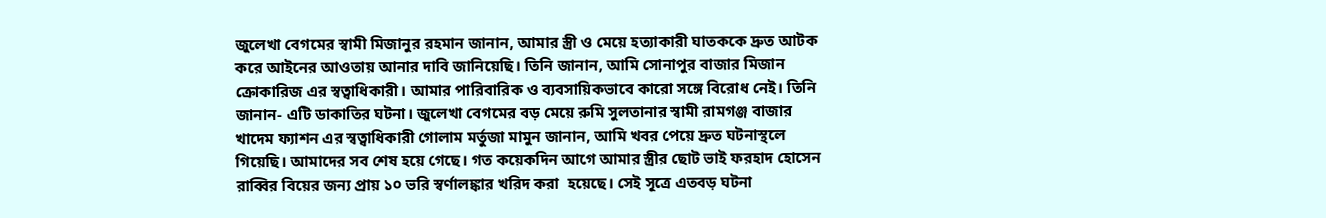জুলেখা বেগমের স্বামী মিজানুর রহমান জানান, আমার স্ত্রী ও মেয়ে হত্যাকারী ঘাতককে দ্রুত আটক করে আইনের আওতায় আনার দাবি জানিয়েছি। তিনি জানান, আমি সোনাপুর বাজার মিজান ক্রোকারিজ এর স্বত্বাধিকারী। আমার পারিবারিক ও ব্যবসায়িকভাবে কারো সঙ্গে বিরোধ নেই। তিনি জানান- এটি ডাকাতির ঘটনা। জুলেখা বেগমের বড় মেয়ে রুমি সুলতানার স্বামী রামগঞ্জ বাজার খাদেম ফ্যাশন এর স্বত্বাধিকারী গোলাম মর্তুজা মামুন জানান, আমি খবর পেয়ে দ্রুত ঘটনাস্থলে গিয়েছি। আমাদের সব শেষ হয়ে গেছে। গত কয়েকদিন আগে আমার স্ত্রীর ছোট ভাই ফরহাদ হোসেন রাব্বির বিয়ের জন্য প্রায় ১০ ভরি স্বর্ণালঙ্কার খরিদ করা  হয়েছে। সেই সূত্রে এতবড় ঘটনা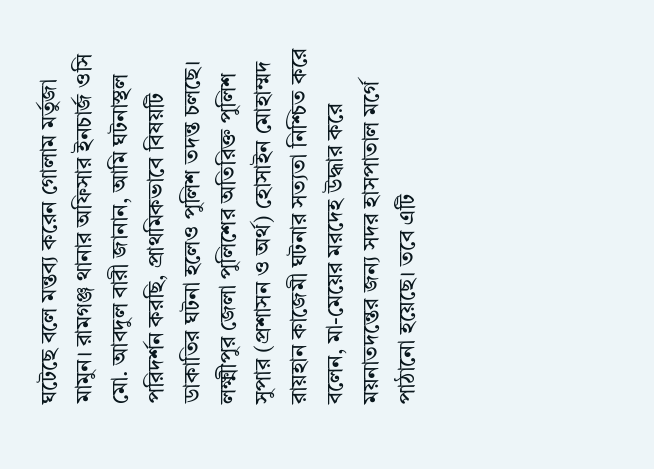ঘটেছে বলে মন্তব্য করেন গোলাম মর্তুজা মামুন। রামগঞ্জ থানার অফিসার ইনচার্জ ওসি মো. আবদুল বারী জানান, আমি ঘটনাস্থল পরিদর্শন করছি, প্রাথমিকভাবে বিষয়টি ডাকাতির ঘটনা হলেও পুলিশ তদন্ত চলছে।  লক্ষ্মীপুর জেলা পুলিশের অতিরিক্ত পুলিশ সুপার (প্রশাসন ও অর্থ) হোসাইন মোহাম্মদ রায়হান কাজেমী ঘটনার সত্যতা নিশ্চিত করে বলেন, মা-মেয়ের মরদেহ উদ্ধার করে ময়নাতদন্তের জন্য সদর হাসপাতাল মর্গে পাঠানো হয়েছে। তবে এটি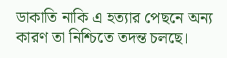ডাকাতি নাকি এ হত্যার পেছনে অন্য কারণ তা নিশ্চিতে তদন্ত চলছে।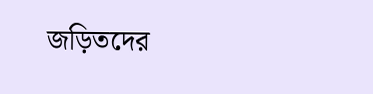জড়িতদের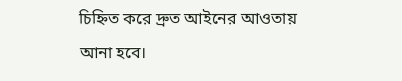চিহ্নিত করে দ্রুত আইনের আওতায় আনা হবে।